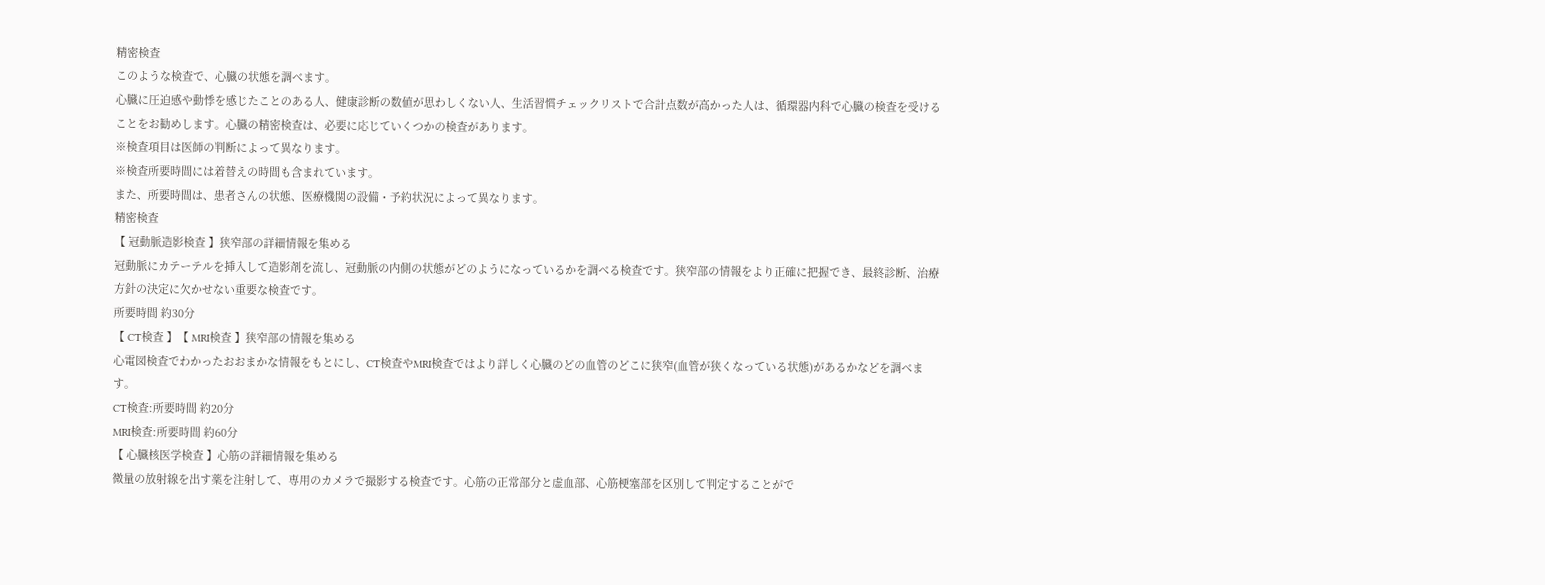精密検査
このような検査で、心臓の状態を調べます。
心臓に圧迫感や動悸を感じたことのある人、健康診断の数値が思わしくない人、生活習慣チェックリストで合計点数が高かった人は、循環器内科で心臓の検査を受けることをお勧めします。心臓の精密検査は、必要に応じていくつかの検査があります。
※検査項目は医師の判断によって異なります。
※検査所要時間には着替えの時間も含まれています。
また、所要時間は、患者さんの状態、医療機関の設備・予約状況によって異なります。
精密検査
【 冠動脈造影検査 】狭窄部の詳細情報を集める
冠動脈にカテーテルを挿入して造影剤を流し、冠動脈の内側の状態がどのようになっているかを調べる検査です。狭窄部の情報をより正確に把握でき、最終診断、治療方針の決定に欠かせない重要な検査です。
所要時間 約30分
【 CT検査 】【 MRI検査 】狭窄部の情報を集める
心電図検査でわかったおおまかな情報をもとにし、CT検査やMRI検査ではより詳しく心臓のどの血管のどこに狭窄(血管が狭くなっている状態)があるかなどを調べます。
CT検査:所要時間 約20分
MRI検査:所要時間 約60分
【 心臓核医学検査 】心筋の詳細情報を集める
微量の放射線を出す薬を注射して、専用のカメラで撮影する検査です。心筋の正常部分と虚血部、心筋梗塞部を区別して判定することがで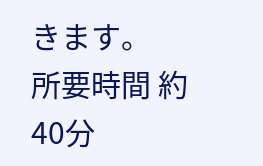きます。
所要時間 約40分